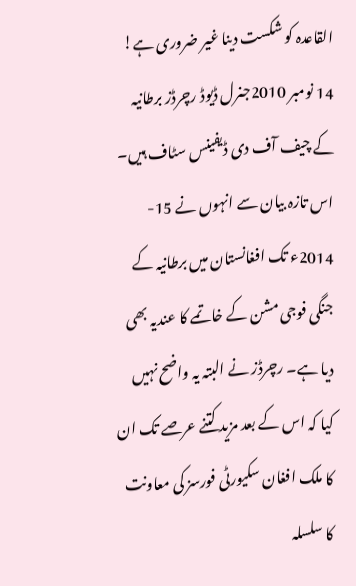القاعدہ کو شکست دینا غیر ضروری ہے!
14 نومبر 2010جنرل ڈیوڈ رچرڈز برطانیہ کے چیف آف دی ڈیفینس سٹاف ہیں۔ اس تازہ بیان سے انہوں نے 15- 2014ء تک افغانستان میں برطانیہ کے جنگی فوجی مشن کے خاتمے کا عندیہ بھی دیا ہے۔ رچرڈز نے البتہ یہ واضح نہیں کیا کہ اس کے بعد مزید کتنے عرصے تک ان کا ملک افغان سکیورٹی فورسز کی معاونت کا سلسلہ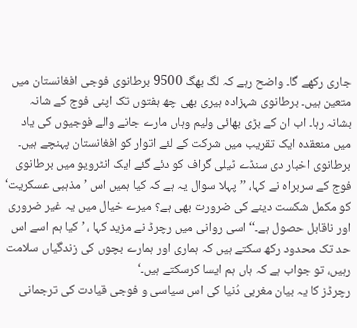جاری رکھے گا۔ واضح رہے کہ لگ بھگ 9500 برطانوی فوجی افغانستان میں متعین ہیں۔ برطانوی شہزادہ ہیری بھی چھ ہفتوں تک اپنی فوج کے شانہ بشانہ رہا۔ اب ان کے بڑی بھائی ولیم وہاں مارے جانے والے فوجیوں کی یاد میں منعقدہ ایک تقریب میں شرکت کے لئے اتوار کو افغانستان پہنچے ہیں۔
برطانوی اخبار دی سنڈے ٹیلی گراف کو دئے گئے ایک انٹرویو میں برطانوی فوج کے سربراہ نے کہا، ’’پہلا سوال یہ ہے کہ کیا ہمیں اس ’مذہبی عسکریت‘ کو مکمل شکست دینے کی ضرورت بھی ہے؟ میرے خیال میں یہ غیر ضروری اور ناقابل حصول ہے۔‘‘ اسی روانی میں رچرڈ نے مزید کہا ، ’کیا ہم اسے اس حد تک محدود رکھ سکتے ہیں کہ ہماری اور ہمارے بچوں کی زندگیاں سلامت رہیں، تو جواب ہے کہ ہاں ہم ایسا کرسکتے ہیں۔‘
رچرڈز کا یہ بیان مغربی دُنیا کی اس سیاسی و فوجی قیادت کی ترجمانی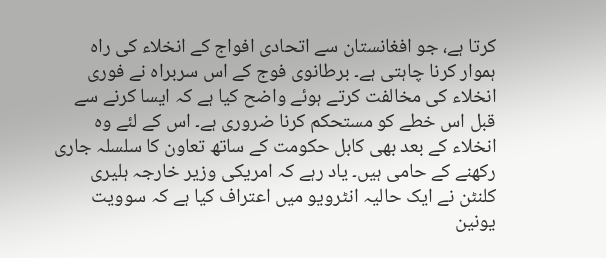کرتا ہے، جو افغانستان سے اتحادی افواج کے انخلاء کی راہ ہموار کرنا چاہتی ہے۔ برطانوی فوج کے اس سربراہ نے فوری انخلاء کی مخالفت کرتے ہوئے واضح کیا ہے کہ ایسا کرنے سے قبل اس خطے کو مستحکم کرنا ضروری ہے۔ اس کے لئے وہ انخلاء کے بعد بھی کابل حکومت کے ساتھ تعاون کا سلسلہ جاری رکھنے کے حامی ہیں۔ یاد رہے کہ امریکی وزیر خارجہ ہلیری کلنٹن نے ایک حالیہ انٹرویو میں اعتراف کیا ہے کہ سوویت یونین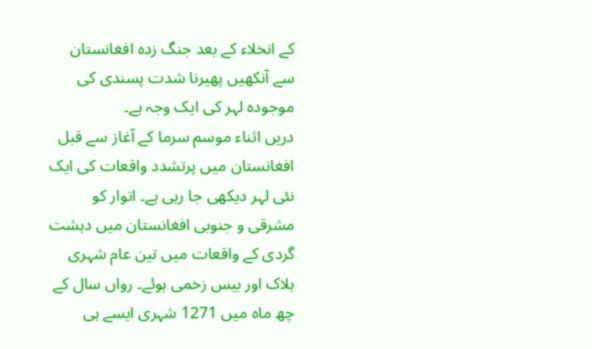کے انخلاء کے بعد جنگ زدہ افغانستان سے آنکھیں پھیرنا شدت پسندی کی موجودہ لہر کی ایک وجہ ہے۔
دریں اثناء موسم سرما کے آغاز سے قبل افغانستان میں پرتشدد واقعات کی ایک نئی لہر دیکھی جا رہی ہے۔ اتوار کو مشرقی و جنوبی افغانستان میں دہشت گردی کے واقعات میں تین عام شہری ہلاک اور بیس زخمی ہوئے۔ رواں سال کے چھ ماہ میں 1271 شہری ایسے ہی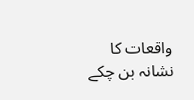واقعات کا نشانہ بن چکے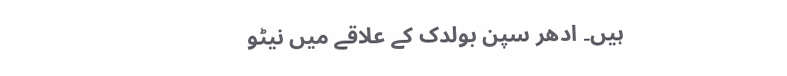ہیں۔ ادھر سپن بولدک کے علاقے میں نیٹو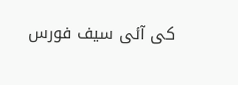کی آئی سیف فورس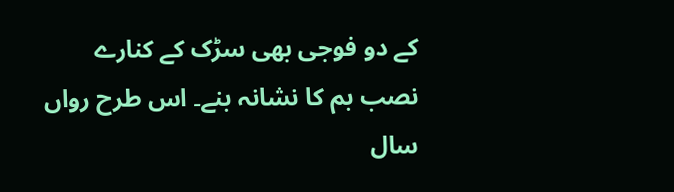کے دو فوجی بھی سڑک کے کنارے نصب بم کا نشانہ بنے۔ اس طرح رواں سال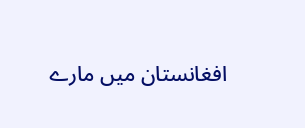افغانستان میں مارے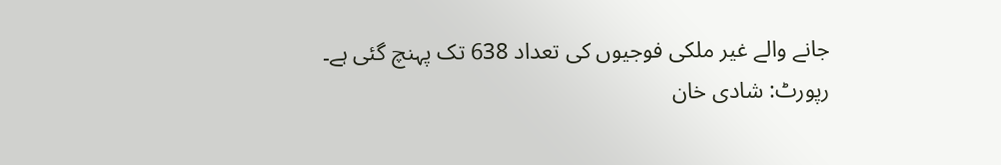جانے والے غیر ملکی فوجیوں کی تعداد 638 تک پہنچ گئی ہے۔
رپورٹ: شادی خان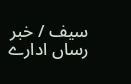سیف / خبر رساں ادارے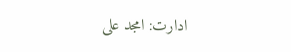ادارت: امجد علی